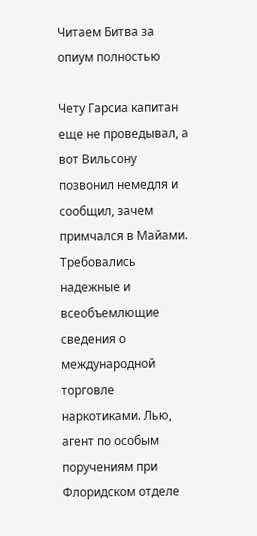Читаем Битва за опиум полностью

Чету Гарсиа капитан еще не проведывал, а вот Вильсону позвонил немедля и сообщил, зачем примчался в Майами. Требовались надежные и всеобъемлющие сведения о международной торговле наркотиками. Лью, агент по особым поручениям при Флоридском отделе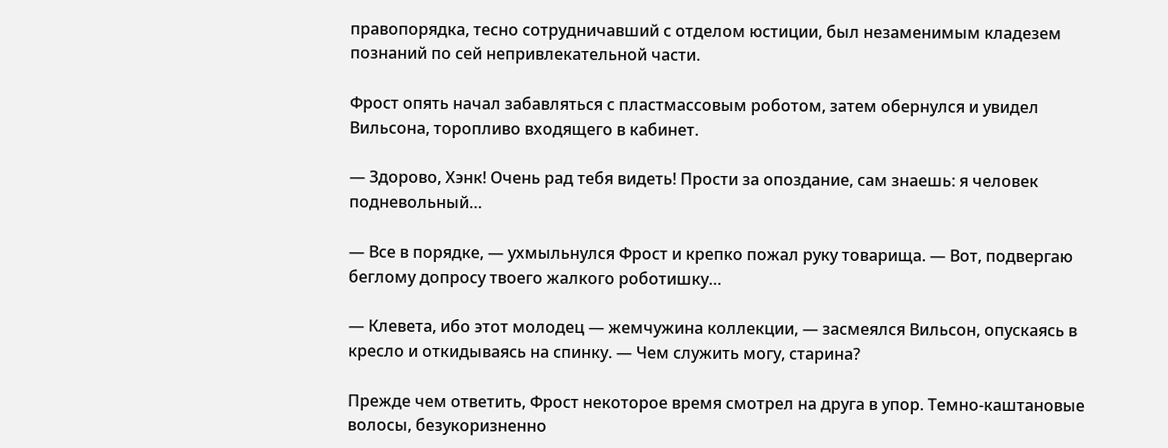правопорядка, тесно сотрудничавший с отделом юстиции, был незаменимым кладезем познаний по сей непривлекательной части.

Фрост опять начал забавляться с пластмассовым роботом, затем обернулся и увидел Вильсона, торопливо входящего в кабинет.

— Здорово, Хэнк! Очень рад тебя видеть! Прости за опоздание, сам знаешь: я человек подневольный…

— Все в порядке, — ухмыльнулся Фрост и крепко пожал руку товарища. — Вот, подвергаю беглому допросу твоего жалкого роботишку…

— Клевета, ибо этот молодец — жемчужина коллекции, — засмеялся Вильсон, опускаясь в кресло и откидываясь на спинку. — Чем служить могу, старина?

Прежде чем ответить, Фрост некоторое время смотрел на друга в упор. Темно-каштановые волосы, безукоризненно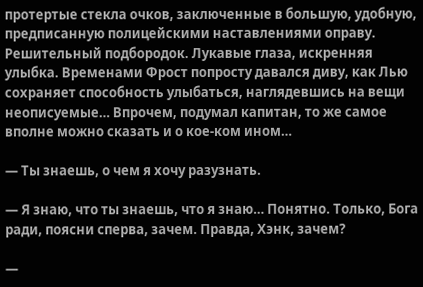протертые стекла очков, заключенные в большую, удобную, предписанную полицейскими наставлениями оправу. Решительный подбородок. Лукавые глаза, искренняя улыбка. Временами Фрост попросту давался диву, как Лью сохраняет способность улыбаться, наглядевшись на вещи неописуемые… Впрочем, подумал капитан, то же самое вполне можно сказать и о кое-ком ином…

— Ты знаешь, о чем я хочу разузнать.

— Я знаю, что ты знаешь, что я знаю… Понятно. Только, Бога ради, поясни сперва, зачем. Правда, Хэнк, зачем?

—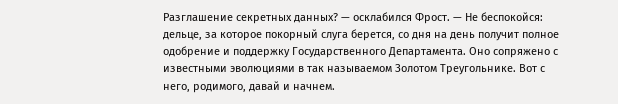Разглашение секретных данных? — осклабился Фрост. — Не беспокойся: дельце, за которое покорный слуга берется, со дня на день получит полное одобрение и поддержку Государственного Департамента. Оно сопряжено с известными эволюциями в так называемом Золотом Треугольнике. Вот с него, родимого, давай и начнем.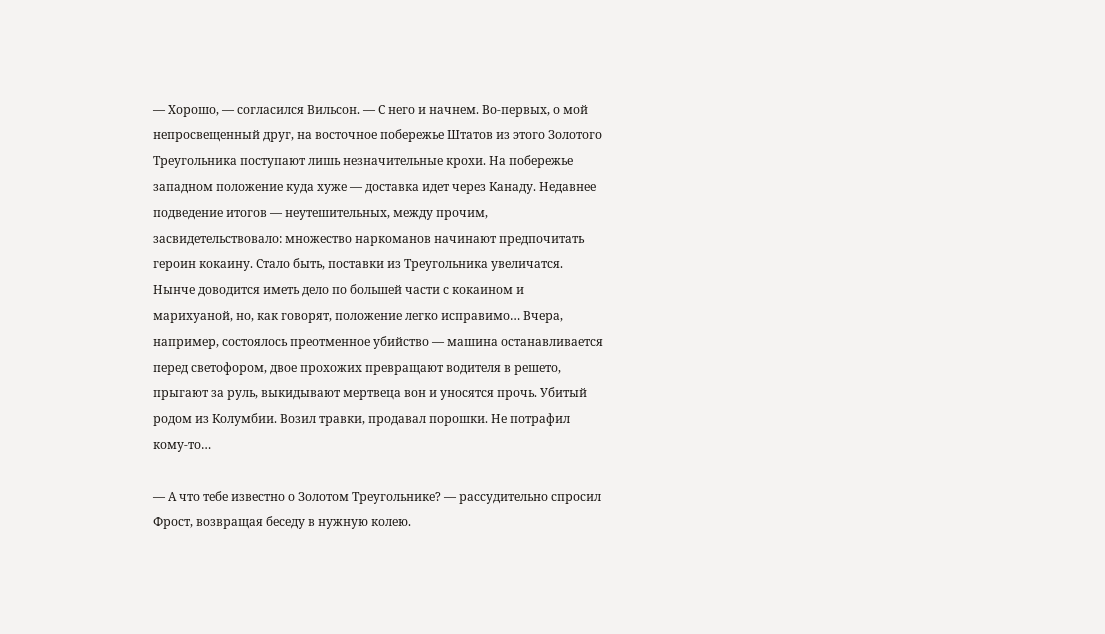— Хорошо, — согласился Вильсон. — С него и начнем. Во-первых, о мой непросвещенный друг, на восточное побережье Штатов из этого Золотого Треугольника поступают лишь незначительные крохи. На побережье западном положение куда хуже — доставка идет через Канаду. Недавнее подведение итогов — неутешительных, между прочим, засвидетельствовало: множество наркоманов начинают предпочитать героин кокаину. Стало быть, поставки из Треугольника увеличатся. Нынче доводится иметь дело по большей части с кокаином и марихуаной, но, как говорят, положение легко исправимо… Вчера, например, состоялось преотменное убийство — машина останавливается перед светофором, двое прохожих превращают водителя в решето, прыгают за руль, выкидывают мертвеца вон и уносятся прочь. Убитый родом из Колумбии. Возил травки, продавал порошки. Не потрафил кому-то…

— А что тебе известно о Золотом Треугольнике? — рассудительно спросил Фрост, возвращая беседу в нужную колею.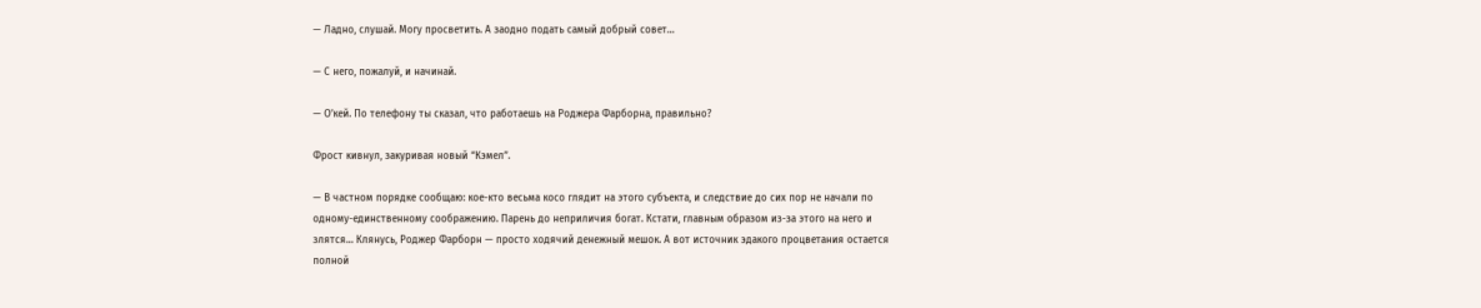— Ладно, слушай. Могу просветить. А заодно подать самый добрый совет…

— С него, пожалуй, и начинай.

— О’кей. По телефону ты сказал, что работаешь на Роджера Фарборна, правильно?

Фрост кивнул, закуривая новый “Кэмел”.

— В частном порядке сообщаю: кое-кто весьма косо глядит на этого субъекта, и следствие до сих пор не начали по одному-единственному соображению. Парень до неприличия богат. Кстати, главным образом из-за этого на него и злятся… Клянусь, Роджер Фарборн — просто ходячий денежный мешок. А вот источник эдакого процветания остается полной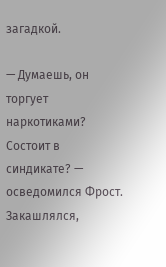загадкой.

— Думаешь, он торгует наркотиками? Состоит в синдикате? — осведомился Фрост. Закашлялся,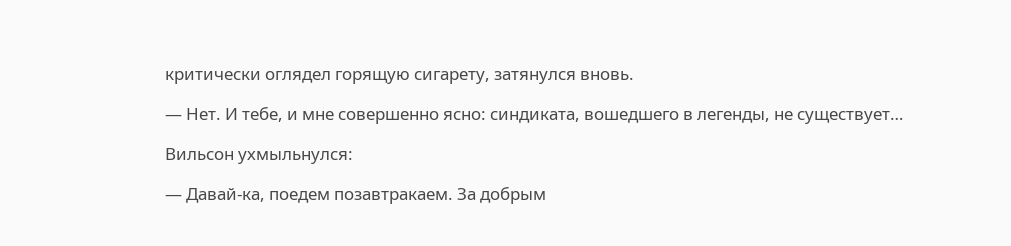критически оглядел горящую сигарету, затянулся вновь.

— Нет. И тебе, и мне совершенно ясно: синдиката, вошедшего в легенды, не существует…

Вильсон ухмыльнулся:

— Давай-ка, поедем позавтракаем. За добрым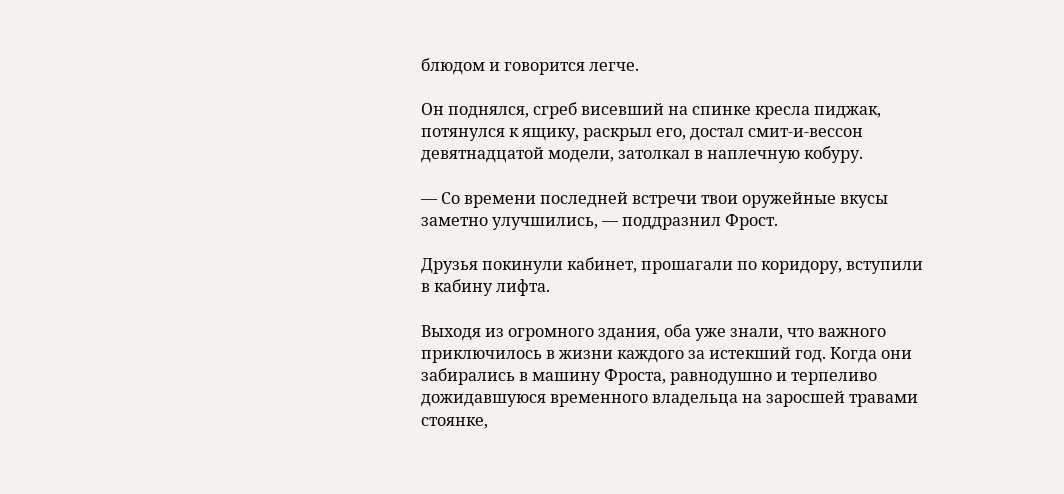блюдом и говорится легче.

Он поднялся, сгреб висевший на спинке кресла пиджак, потянулся к ящику, раскрыл его, достал смит-и-вессон девятнадцатой модели, затолкал в наплечную кобуру.

— Со времени последней встречи твои оружейные вкусы заметно улучшились, — поддразнил Фрост.

Друзья покинули кабинет, прошагали по коридору, вступили в кабину лифта.

Выходя из огромного здания, оба уже знали, что важного приключилось в жизни каждого за истекший год. Когда они забирались в машину Фроста, равнодушно и терпеливо дожидавшуюся временного владельца на заросшей травами стоянке,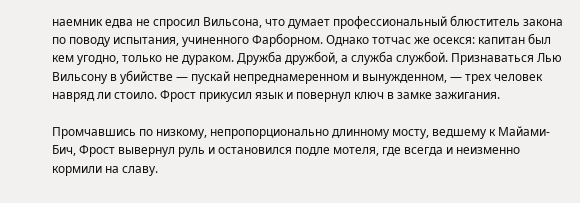наемник едва не спросил Вильсона, что думает профессиональный блюститель закона по поводу испытания, учиненного Фарборном. Однако тотчас же осекся: капитан был кем угодно, только не дураком. Дружба дружбой, а служба службой. Признаваться Лью Вильсону в убийстве — пускай непреднамеренном и вынужденном, — трех человек навряд ли стоило. Фрост прикусил язык и повернул ключ в замке зажигания.

Промчавшись по низкому, непропорционально длинному мосту, ведшему к Майами-Бич, Фрост вывернул руль и остановился подле мотеля, где всегда и неизменно кормили на славу.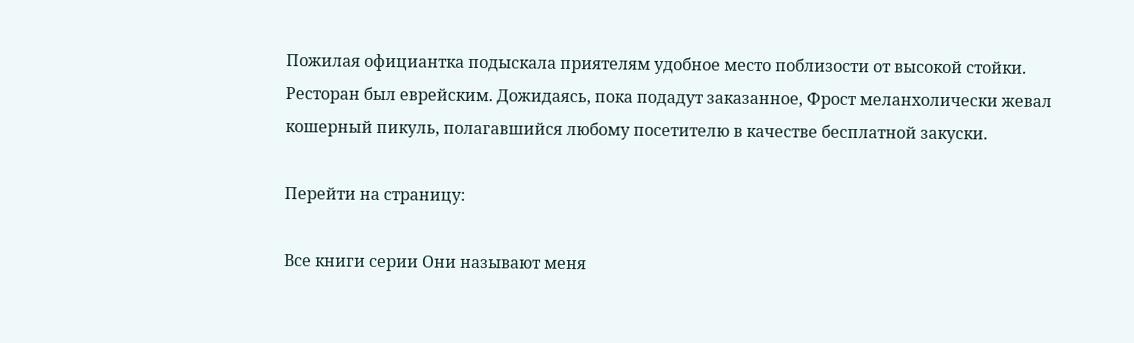Пожилая официантка подыскала приятелям удобное место поблизости от высокой стойки. Ресторан был еврейским. Дожидаясь, пока подадут заказанное, Фрост меланхолически жевал кошерный пикуль, полагавшийся любому посетителю в качестве бесплатной закуски.

Перейти на страницу:

Все книги серии Они называют меня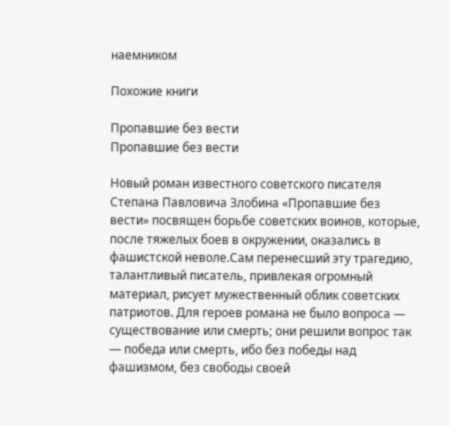наемником

Похожие книги

Пропавшие без вести
Пропавшие без вести

Новый роман известного советского писателя Степана Павловича Злобина «Пропавшие без вести» посвящен борьбе советских воинов, которые, после тяжелых боев в окружении, оказались в фашистской неволе.Сам перенесший эту трагедию, талантливый писатель, привлекая огромный материал, рисует мужественный облик советских патриотов. Для героев романа не было вопроса — существование или смерть; они решили вопрос так — победа или смерть, ибо без победы над фашизмом, без свободы своей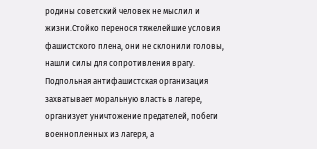родины советский человек не мыслил и жизни.Стойко перенося тяжелейшие условия фашистского плена, они не склонили головы, нашли силы для сопротивления врагу. Подпольная антифашистская организация захватывает моральную власть в лагере, организует уничтожение предателей, побеги военнопленных из лагеря, а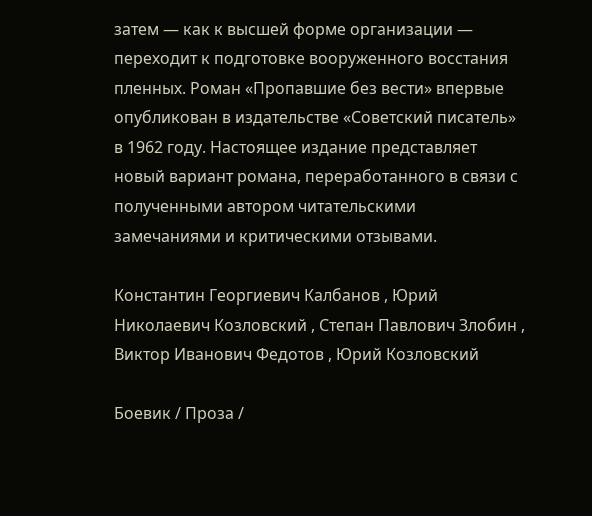затем — как к высшей форме организации — переходит к подготовке вооруженного восстания пленных. Роман «Пропавшие без вести» впервые опубликован в издательстве «Советский писатель» в 1962 году. Настоящее издание представляет новый вариант романа, переработанного в связи с полученными автором читательскими замечаниями и критическими отзывами.

Константин Георгиевич Калбанов , Юрий Николаевич Козловский , Степан Павлович Злобин , Виктор Иванович Федотов , Юрий Козловский

Боевик / Проза /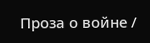Проза о войне /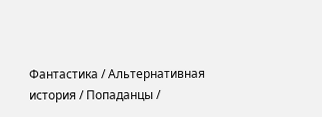Фантастика / Альтернативная история / Попаданцы /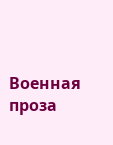Военная проза